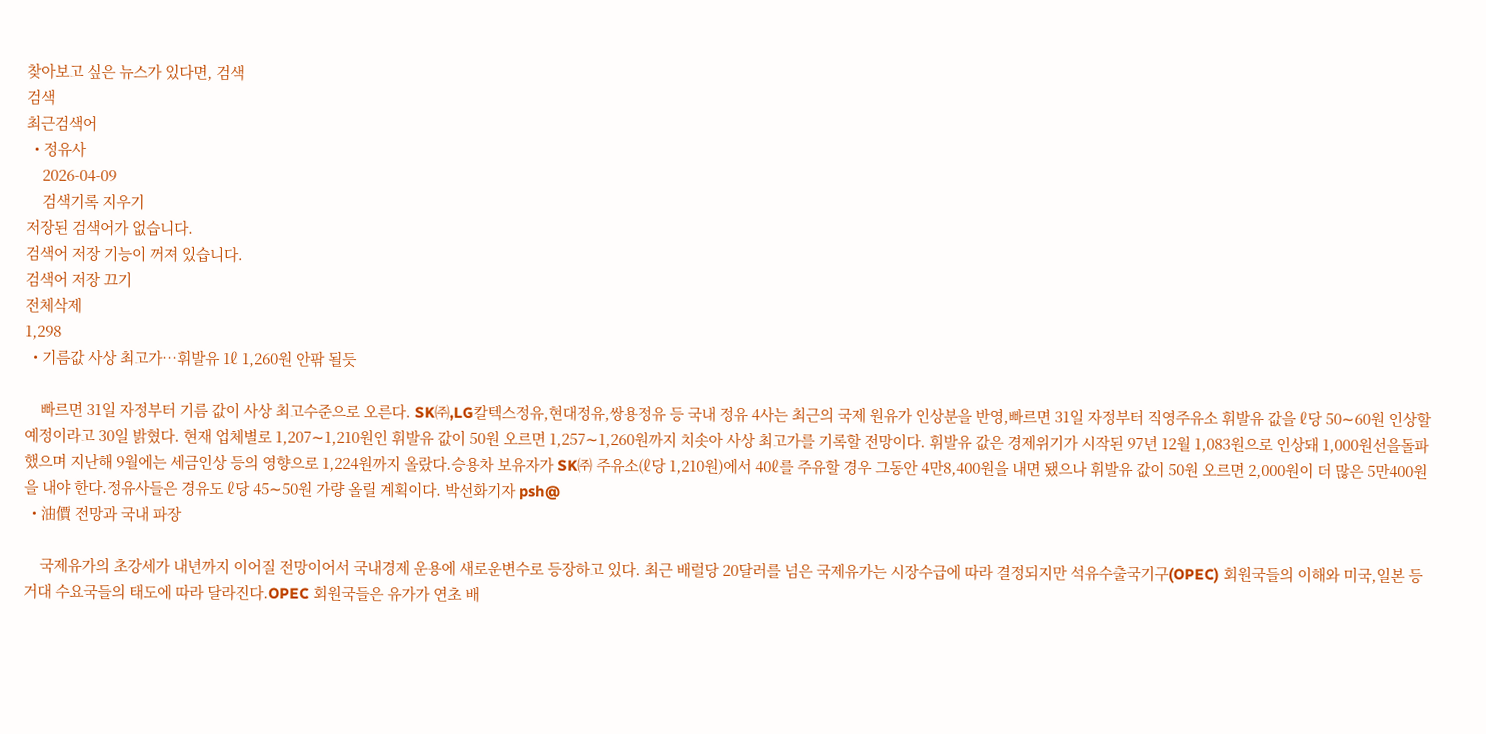찾아보고 싶은 뉴스가 있다면, 검색
검색
최근검색어
  • 정유사
    2026-04-09
    검색기록 지우기
저장된 검색어가 없습니다.
검색어 저장 기능이 꺼져 있습니다.
검색어 저장 끄기
전체삭제
1,298
  • 기름값 사상 최고가…휘발유 1ℓ 1,260원 안팎 될듯

    빠르면 31일 자정부터 기름 값이 사상 최고수준으로 오른다. SK㈜,LG칼텍스정유,현대정유,쌍용정유 등 국내 정유 4사는 최근의 국제 원유가 인상분을 반영,빠르면 31일 자정부터 직영주유소 휘발유 값을 ℓ당 50∼60원 인상할 예정이라고 30일 밝혔다. 현재 업체별로 1,207∼1,210원인 휘발유 값이 50원 오르면 1,257∼1,260원까지 치솟아 사상 최고가를 기록할 전망이다. 휘발유 값은 경제위기가 시작된 97년 12월 1,083원으로 인상돼 1,000원선을돌파했으며 지난해 9월에는 세금인상 등의 영향으로 1,224원까지 올랐다.승용차 보유자가 SK㈜ 주유소(ℓ당 1,210원)에서 40ℓ를 주유할 경우 그동안 4만8,400원을 내면 됐으나 휘발유 값이 50원 오르면 2,000원이 더 많은 5만400원을 내야 한다.정유사들은 경유도 ℓ당 45∼50원 가량 올릴 계획이다. 박선화기자 psh@
  • 油價 전망과 국내 파장

    국제유가의 초강세가 내년까지 이어질 전망이어서 국내경제 운용에 새로운변수로 등장하고 있다. 최근 배럴당 20달러를 넘은 국제유가는 시장수급에 따라 결정되지만 석유수출국기구(OPEC) 회원국들의 이해와 미국,일본 등 거대 수요국들의 태도에 따라 달라진다.OPEC 회원국들은 유가가 연초 배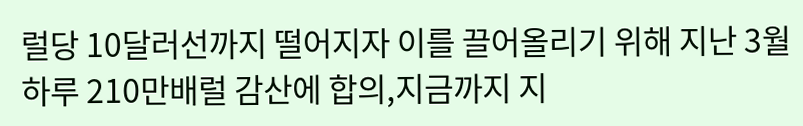럴당 10달러선까지 떨어지자 이를 끌어올리기 위해 지난 3월 하루 210만배럴 감산에 합의,지금까지 지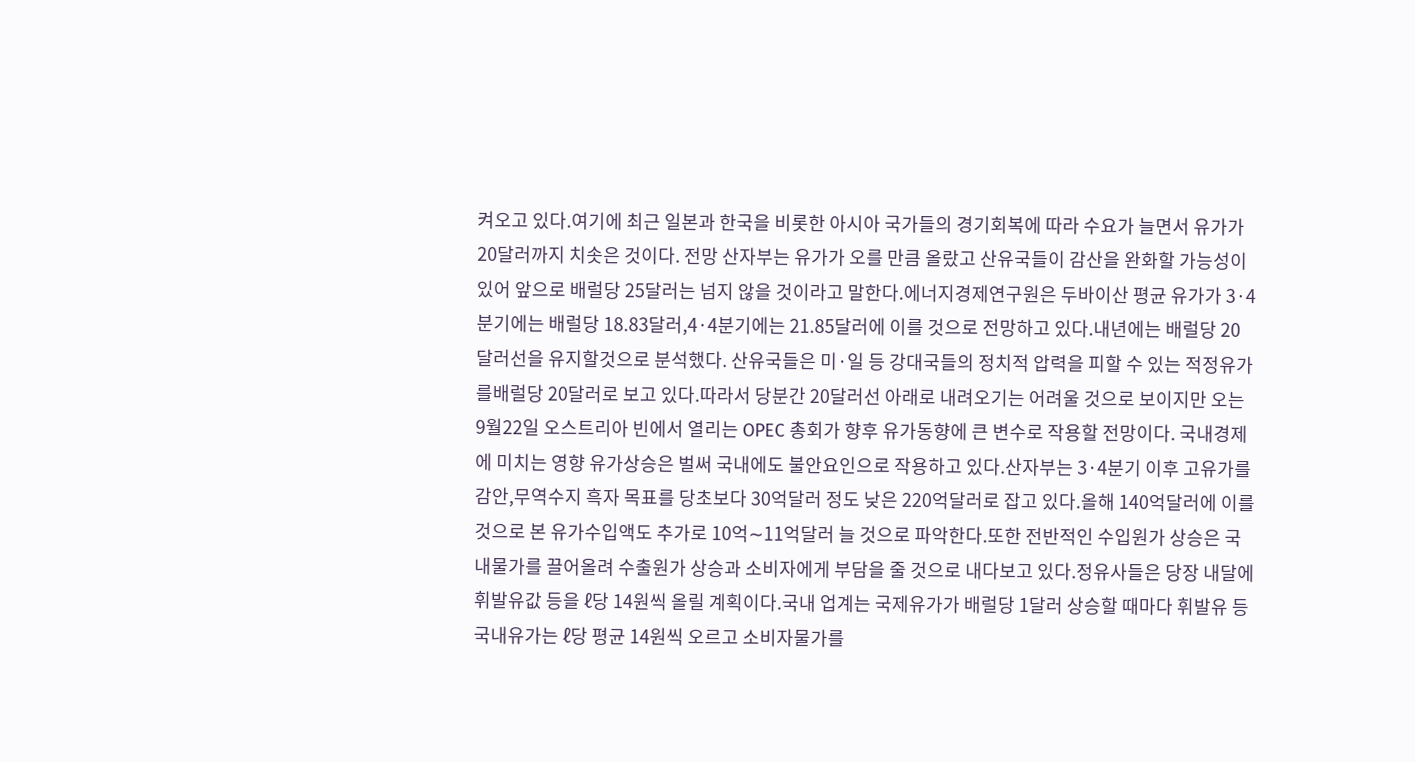켜오고 있다.여기에 최근 일본과 한국을 비롯한 아시아 국가들의 경기회복에 따라 수요가 늘면서 유가가 20달러까지 치솟은 것이다. 전망 산자부는 유가가 오를 만큼 올랐고 산유국들이 감산을 완화할 가능성이 있어 앞으로 배럴당 25달러는 넘지 않을 것이라고 말한다.에너지경제연구원은 두바이산 평균 유가가 3·4분기에는 배럴당 18.83달러,4·4분기에는 21.85달러에 이를 것으로 전망하고 있다.내년에는 배럴당 20달러선을 유지할것으로 분석했다. 산유국들은 미·일 등 강대국들의 정치적 압력을 피할 수 있는 적정유가를배럴당 20달러로 보고 있다.따라서 당분간 20달러선 아래로 내려오기는 어려울 것으로 보이지만 오는 9월22일 오스트리아 빈에서 열리는 OPEC 총회가 향후 유가동향에 큰 변수로 작용할 전망이다. 국내경제에 미치는 영향 유가상승은 벌써 국내에도 불안요인으로 작용하고 있다.산자부는 3·4분기 이후 고유가를 감안,무역수지 흑자 목표를 당초보다 30억달러 정도 낮은 220억달러로 잡고 있다.올해 140억달러에 이를 것으로 본 유가수입액도 추가로 10억∼11억달러 늘 것으로 파악한다.또한 전반적인 수입원가 상승은 국내물가를 끌어올려 수출원가 상승과 소비자에게 부담을 줄 것으로 내다보고 있다.정유사들은 당장 내달에 휘발유값 등을 ℓ당 14원씩 올릴 계획이다.국내 업계는 국제유가가 배럴당 1달러 상승할 때마다 휘발유 등 국내유가는 ℓ당 평균 14원씩 오르고 소비자물가를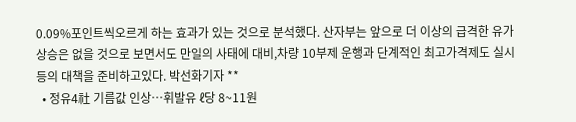0.09%포인트씩오르게 하는 효과가 있는 것으로 분석했다. 산자부는 앞으로 더 이상의 급격한 유가상승은 없을 것으로 보면서도 만일의 사태에 대비,차량 10부제 운행과 단계적인 최고가격제도 실시 등의 대책을 준비하고있다. 박선화기자 **
  • 정유4社 기름값 인상…휘발유 ℓ당 8~11원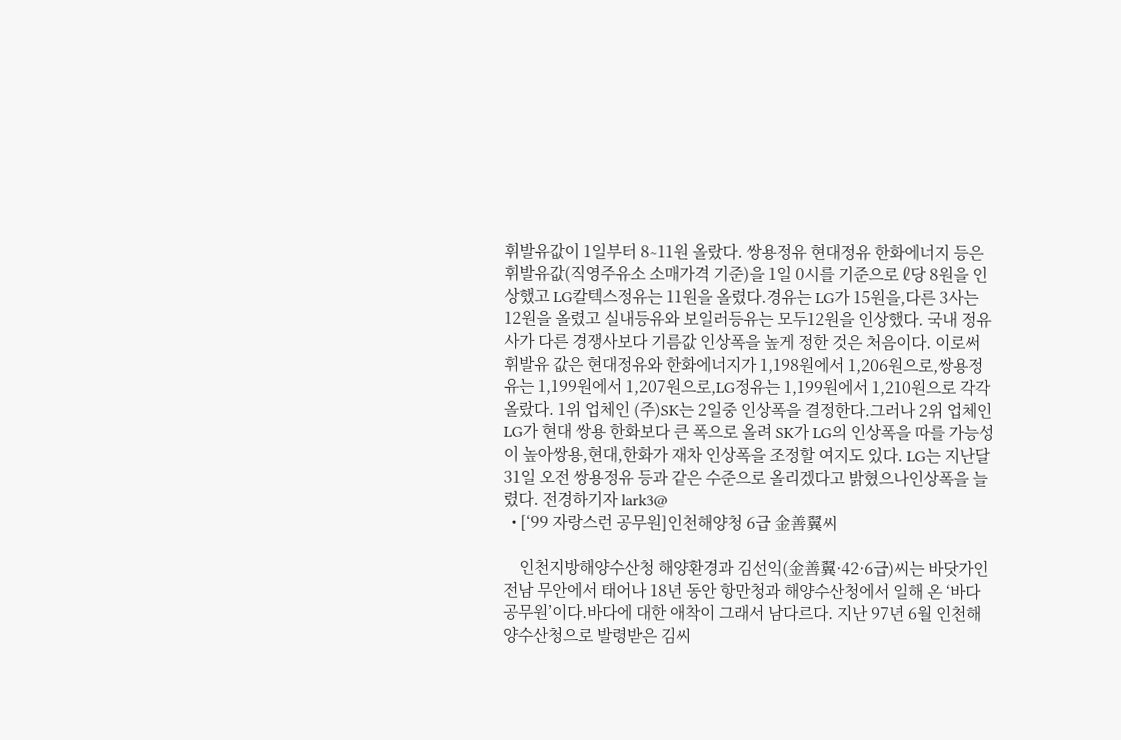휘발유값이 1일부터 8∼11원 올랐다. 쌍용정유 현대정유 한화에너지 등은 휘발유값(직영주유소 소매가격 기준)을 1일 0시를 기준으로 ℓ당 8원을 인상했고 LG칼텍스정유는 11원을 올렸다.경유는 LG가 15원을,다른 3사는 12원을 올렸고 실내등유와 보일러등유는 모두12원을 인상했다. 국내 정유사가 다른 경쟁사보다 기름값 인상폭을 높게 정한 것은 처음이다. 이로써 휘발유 값은 현대정유와 한화에너지가 1,198원에서 1,206원으로,쌍용정유는 1,199원에서 1,207원으로,LG정유는 1,199원에서 1,210원으로 각각 올랐다. 1위 업체인 (주)SK는 2일중 인상폭을 결정한다.그러나 2위 업체인 LG가 현대 쌍용 한화보다 큰 폭으로 올려 SK가 LG의 인상폭을 따를 가능성이 높아쌍용,현대,한화가 재차 인상폭을 조정할 여지도 있다. LG는 지난달 31일 오전 쌍용정유 등과 같은 수준으로 올리겠다고 밝혔으나인상폭을 늘렸다. 전경하기자 lark3@
  • [‘99 자랑스런 공무원]인천해양청 6급 金善翼씨

    인천지방해양수산청 해양환경과 김선익(金善翼·42·6급)씨는 바닷가인 전남 무안에서 태어나 18년 동안 항만청과 해양수산청에서 일해 온 ‘바다 공무원’이다.바다에 대한 애착이 그래서 남다르다. 지난 97년 6월 인천해양수산청으로 발령받은 김씨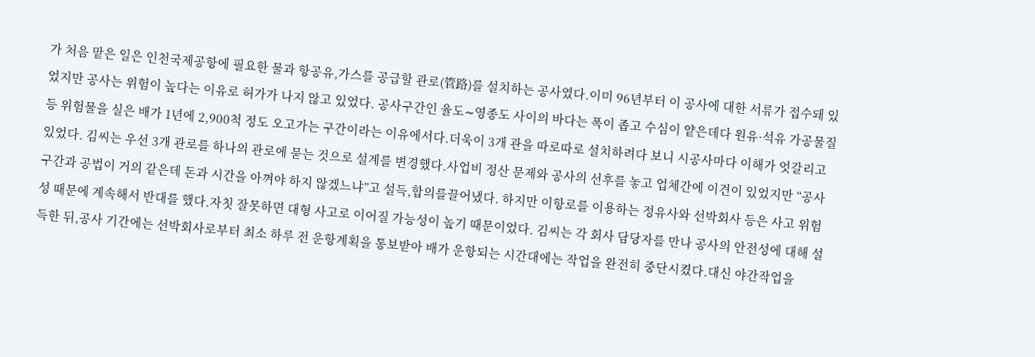가 처음 맡은 일은 인천국제공항에 필요한 물과 항공유,가스를 공급할 관로(管路)를 설치하는 공사였다.이미 96년부터 이 공사에 대한 서류가 접수돼 있었지만 공사는 위험이 높다는 이유로 허가가 나지 않고 있었다. 공사구간인 율도∼영종도 사이의 바다는 폭이 좁고 수심이 얕은데다 원유·석유 가공물질 등 위험물을 실은 배가 1년에 2,900척 정도 오고가는 구간이라는 이유에서다.더욱이 3개 관을 따로따로 설치하려다 보니 시공사마다 이해가 엇갈리고 있었다. 김씨는 우선 3개 관로를 하나의 관로에 묻는 것으로 설계를 변경했다.사업비 정산 문제와 공사의 선후를 놓고 업체간에 이견이 있었지만 “공사 구간과 공법이 거의 같은데 돈과 시간을 아껴야 하지 않겠느냐”고 설득,합의를끌어냈다. 하지만 이항로를 이용하는 정유사와 선박회사 등은 사고 위험성 때문에 계속해서 반대를 했다.자칫 잘못하면 대형 사고로 이어질 가능성이 높기 때문이었다. 김씨는 각 회사 담당자를 만나 공사의 안전성에 대해 설득한 뒤,공사 기간에는 선박회사로부터 최소 하루 전 운항계획을 통보받아 배가 운항되는 시간대에는 작업을 완전히 중단시켰다.대신 야간작업을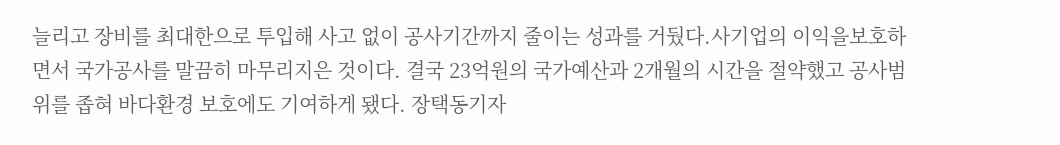늘리고 장비를 최대한으로 투입해 사고 없이 공사기간까지 줄이는 성과를 거뒀다.사기업의 이익을보호하면서 국가공사를 말끔히 마무리지은 것이다. 결국 23억원의 국가예산과 2개월의 시간을 절약했고 공사범위를 좁혀 바다환경 보호에도 기여하게 됐다. 장택동기자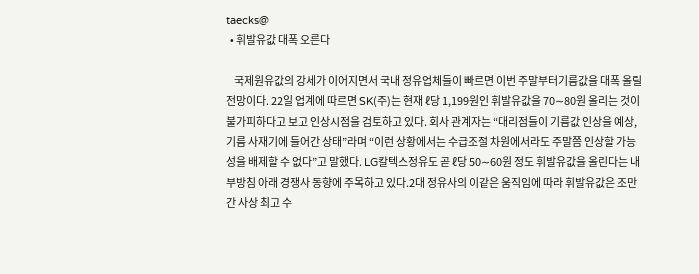taecks@
  • 휘발유값 대폭 오른다

    국제원유값의 강세가 이어지면서 국내 정유업체들이 빠르면 이번 주말부터기름값을 대폭 올릴 전망이다. 22일 업계에 따르면 SK(주)는 현재 ℓ당 1,199원인 휘발유값을 70∼80원 올리는 것이 불가피하다고 보고 인상시점을 검토하고 있다. 회사 관계자는 “대리점들이 기름값 인상을 예상,기름 사재기에 들어간 상태”라며 “이런 상황에서는 수급조절 차원에서라도 주말쯤 인상할 가능성을 배제할 수 없다”고 말했다. LG칼텍스정유도 곧 ℓ당 50∼60원 정도 휘발유값을 올린다는 내부방침 아래 경쟁사 동향에 주목하고 있다.2대 정유사의 이같은 움직임에 따라 휘발유값은 조만간 사상 최고 수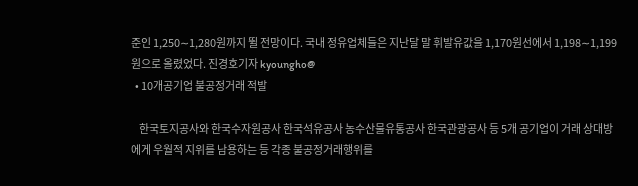준인 1,250∼1,280원까지 뛸 전망이다. 국내 정유업체들은 지난달 말 휘발유값을 1,170원선에서 1,198∼1,199원으로 올렸었다. 진경호기자 kyoungho@
  • 10개공기업 불공정거래 적발

    한국토지공사와 한국수자원공사 한국석유공사 농수산물유통공사 한국관광공사 등 5개 공기업이 거래 상대방에게 우월적 지위를 남용하는 등 각종 불공정거래행위를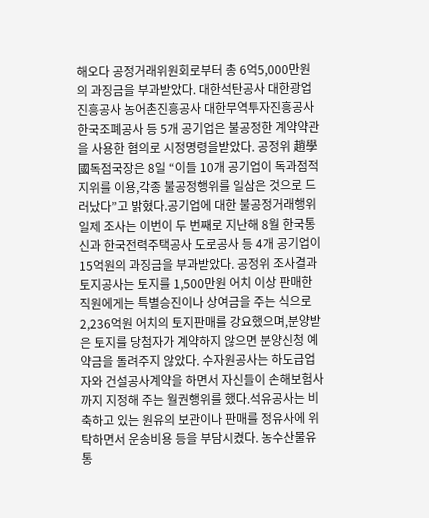해오다 공정거래위원회로부터 총 6억5,000만원의 과징금을 부과받았다. 대한석탄공사 대한광업진흥공사 농어촌진흥공사 대한무역투자진흥공사 한국조폐공사 등 5개 공기업은 불공정한 계약약관을 사용한 혐의로 시정명령을받았다. 공정위 趙學國독점국장은 8일 “이들 10개 공기업이 독과점적 지위를 이용,각종 불공정행위를 일삼은 것으로 드러났다”고 밝혔다.공기업에 대한 불공정거래행위 일제 조사는 이번이 두 번째로 지난해 8월 한국통신과 한국전력주택공사 도로공사 등 4개 공기업이 15억원의 과징금을 부과받았다. 공정위 조사결과 토지공사는 토지를 1,500만원 어치 이상 판매한 직원에게는 특별승진이나 상여금을 주는 식으로 2,236억원 어치의 토지판매를 강요했으며,분양받은 토지를 당첨자가 계약하지 않으면 분양신청 예약금을 돌려주지 않았다. 수자원공사는 하도급업자와 건설공사계약을 하면서 자신들이 손해보험사까지 지정해 주는 월권행위를 했다.석유공사는 비축하고 있는 원유의 보관이나 판매를 정유사에 위탁하면서 운송비용 등을 부담시켰다. 농수산물유통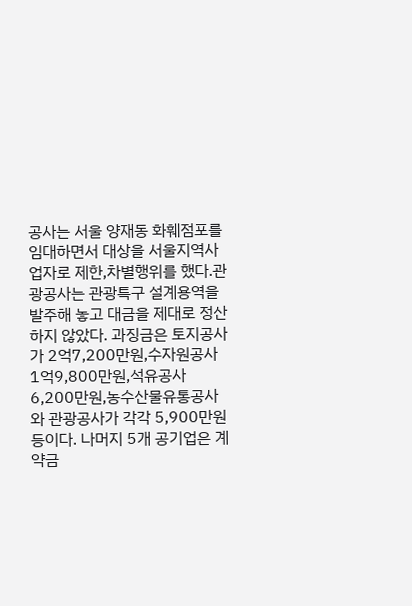공사는 서울 양재동 화훼점포를 임대하면서 대상을 서울지역사업자로 제한,차별행위를 했다.관광공사는 관광특구 설계용역을 발주해 놓고 대금을 제대로 정산하지 않았다. 과징금은 토지공사가 2억7,200만원,수자원공사 1억9,800만원,석유공사 6,200만원,농수산물유통공사와 관광공사가 각각 5,900만원 등이다. 나머지 5개 공기업은 계약금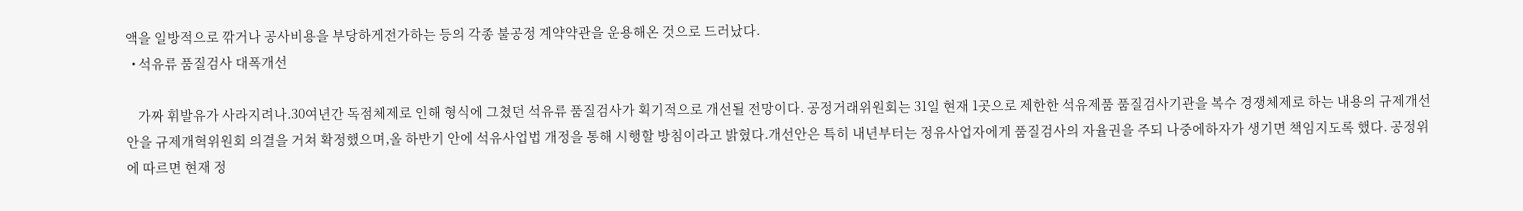액을 일방적으로 깎거나 공사비용을 부당하게전가하는 등의 각종 불공정 계약약관을 운용해온 것으로 드러났다.
  • 석유류 품질검사 대폭개선

    가짜 휘발유가 사라지려나.30여년간 독점체제로 인해 형식에 그쳤던 석유류 품질검사가 획기적으로 개선될 전망이다. 공정거래위원회는 31일 현재 1곳으로 제한한 석유제품 품질검사기관을 복수 경쟁체제로 하는 내용의 규제개선안을 규제개혁위원회 의결을 거쳐 확정했으며,올 하반기 안에 석유사업법 개정을 통해 시행할 방침이라고 밝혔다.개선안은 특히 내년부터는 정유사업자에게 품질검사의 자율권을 주되 나중에하자가 생기면 책임지도록 했다. 공정위에 따르면 현재 정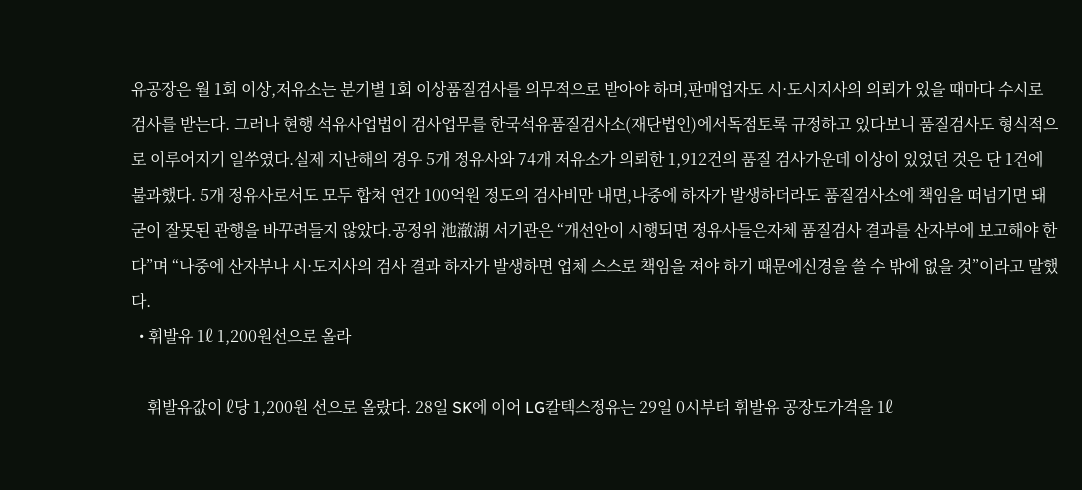유공장은 월 1회 이상,저유소는 분기별 1회 이상품질검사를 의무적으로 받아야 하며,판매업자도 시·도시지사의 의뢰가 있을 때마다 수시로 검사를 받는다. 그러나 현행 석유사업법이 검사업무를 한국석유품질검사소(재단법인)에서독점토록 규정하고 있다보니 품질검사도 형식적으로 이루어지기 일쑤였다.실제 지난해의 경우 5개 정유사와 74개 저유소가 의뢰한 1,912건의 품질 검사가운데 이상이 있었던 것은 단 1건에 불과했다. 5개 정유사로서도 모두 합쳐 연간 100억원 정도의 검사비만 내면,나중에 하자가 발생하더라도 품질검사소에 책임을 떠넘기면 돼 굳이 잘못된 관행을 바꾸려들지 않았다.공정위 池澈湖 서기관은 “개선안이 시행되면 정유사들은자체 품질검사 결과를 산자부에 보고해야 한다”며 “나중에 산자부나 시·도지사의 검사 결과 하자가 발생하면 업체 스스로 책임을 져야 하기 때문에신경을 쓸 수 밖에 없을 것”이라고 말했다.
  • 휘발유 1ℓ 1,200원선으로 올라

    휘발유값이 ℓ당 1,200원 선으로 올랐다. 28일 SK에 이어 LG칼텍스정유는 29일 0시부터 휘발유 공장도가격을 1ℓ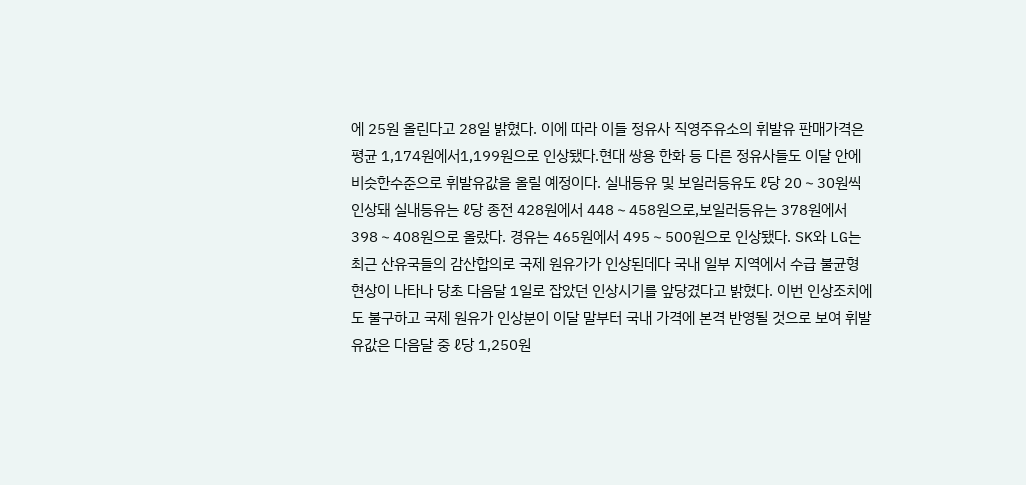에 25원 올린다고 28일 밝혔다. 이에 따라 이들 정유사 직영주유소의 휘발유 판매가격은 평균 1,174원에서1,199원으로 인상됐다.현대 쌍용 한화 등 다른 정유사들도 이달 안에 비슷한수준으로 휘발유값을 올릴 예정이다. 실내등유 및 보일러등유도 ℓ당 20∼30원씩 인상돼 실내등유는 ℓ당 종전 428원에서 448∼458원으로,보일러등유는 378원에서 398∼408원으로 올랐다. 경유는 465원에서 495∼500원으로 인상됐다. SK와 LG는 최근 산유국들의 감산합의로 국제 원유가가 인상된데다 국내 일부 지역에서 수급 불균형 현상이 나타나 당초 다음달 1일로 잡았던 인상시기를 앞당겼다고 밝혔다. 이번 인상조치에도 불구하고 국제 원유가 인상분이 이달 말부터 국내 가격에 본격 반영될 것으로 보여 휘발유값은 다음달 중 ℓ당 1,250원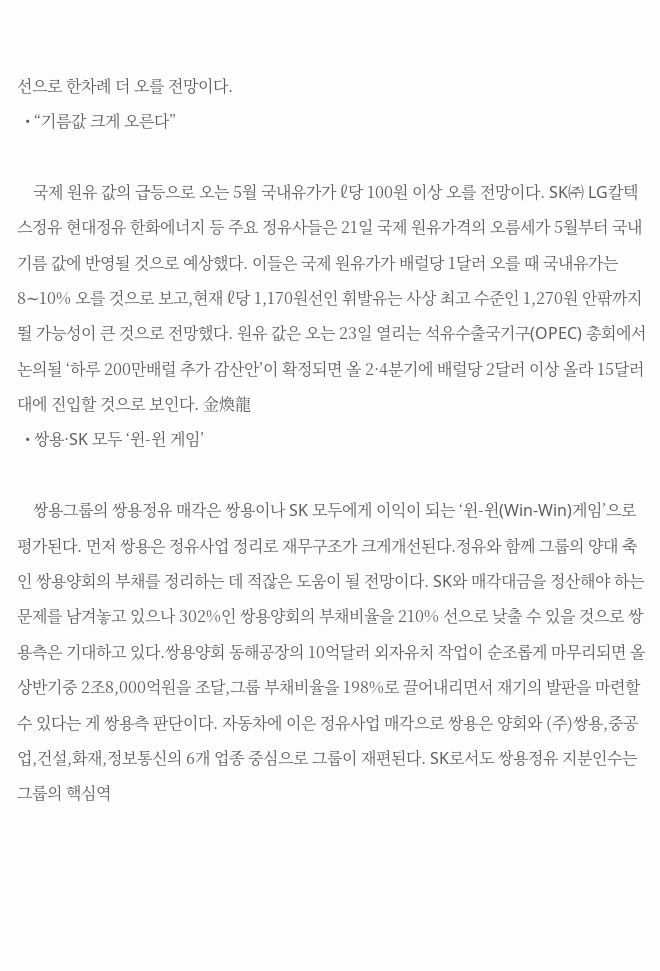선으로 한차례 더 오를 전망이다.
  • “기름값 크게 오른다”

    국제 원유 값의 급등으로 오는 5월 국내유가가 ℓ당 100원 이상 오를 전망이다. SK㈜ LG칼텍스정유 현대정유 한화에너지 등 주요 정유사들은 21일 국제 원유가격의 오름세가 5월부터 국내 기름 값에 반영될 것으로 예상했다. 이들은 국제 원유가가 배럴당 1달러 오를 때 국내유가는 8∼10% 오를 것으로 보고,현재 ℓ당 1,170원선인 휘발유는 사상 최고 수준인 1,270원 안팎까지 뛸 가능성이 큰 것으로 전망했다. 원유 값은 오는 23일 열리는 석유수출국기구(OPEC) 총회에서 논의될 ‘하루 200만배럴 추가 감산안’이 확정되면 올 2·4분기에 배럴당 2달러 이상 올라 15달러대에 진입할 것으로 보인다. 金煥龍
  • 쌍용·SK 모두 ‘윈-윈 게임’

    쌍용그룹의 쌍용정유 매각은 쌍용이나 SK 모두에게 이익이 되는 ‘윈-윈(Win-Win)게임’으로 평가된다. 먼저 쌍용은 정유사업 정리로 재무구조가 크게개선된다.정유와 함께 그룹의 양대 축인 쌍용양회의 부채를 정리하는 데 적잖은 도움이 될 전망이다. SK와 매각대금을 정산해야 하는 문제를 남겨놓고 있으나 302%인 쌍용양회의 부채비율을 210% 선으로 낮출 수 있을 것으로 쌍용측은 기대하고 있다.쌍용양회 동해공장의 10억달러 외자유치 작업이 순조롭게 마무리되면 올 상반기중 2조8,000억원을 조달,그룹 부채비율을 198%로 끌어내리면서 재기의 발판을 마련할 수 있다는 게 쌍용측 판단이다. 자동차에 이은 정유사업 매각으로 쌍용은 양회와 (주)쌍용,중공업,건설,화재,정보통신의 6개 업종 중심으로 그룹이 재편된다. SK로서도 쌍용정유 지분인수는 그룹의 핵심역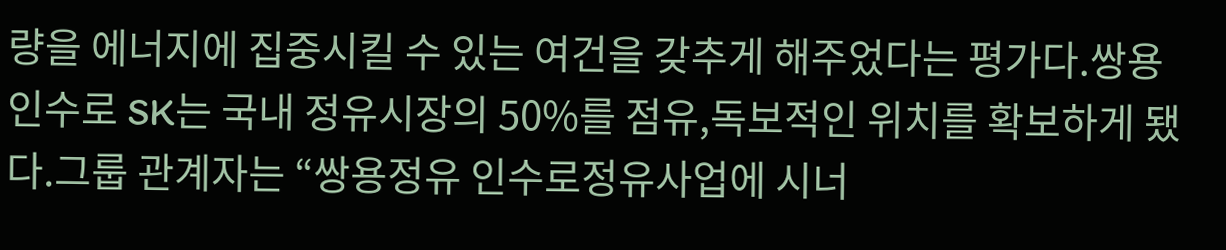량을 에너지에 집중시킬 수 있는 여건을 갖추게 해주었다는 평가다.쌍용 인수로 SK는 국내 정유시장의 50%를 점유,독보적인 위치를 확보하게 됐다.그룹 관계자는 “쌍용정유 인수로정유사업에 시너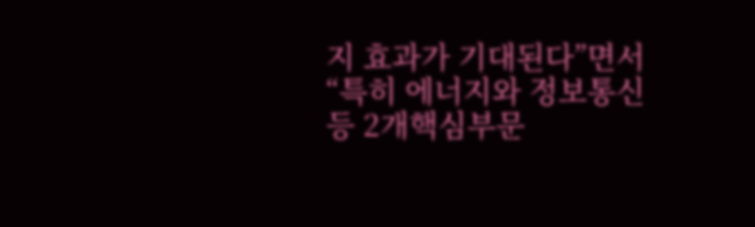지 효과가 기대된다”면서 “특히 에너지와 정보통신 등 2개핵심부문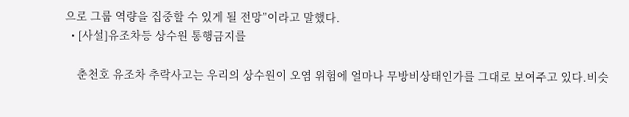으로 그룹 역량을 집중할 수 있게 될 전망”이라고 말했다.
  • [사설]유조차등 상수원 통행금지를

    춘천호 유조차 추락사고는 우리의 상수원이 오염 위험에 얼마나 무방비상태인가를 그대로 보여주고 있다.비슷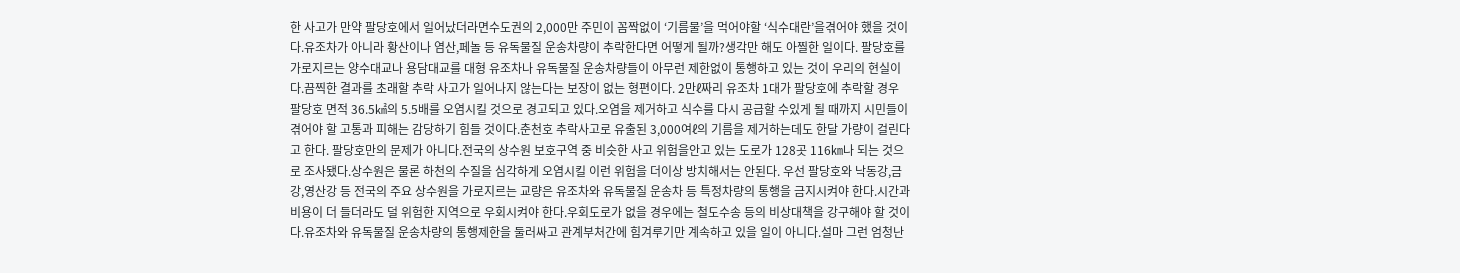한 사고가 만약 팔당호에서 일어났더라면수도권의 2,000만 주민이 꼼짝없이 ‘기름물’을 먹어야할 ‘식수대란’을겪어야 했을 것이다.유조차가 아니라 황산이나 염산,페놀 등 유독물질 운송차량이 추락한다면 어떻게 될까?생각만 해도 아찔한 일이다. 팔당호를 가로지르는 양수대교나 용담대교를 대형 유조차나 유독물질 운송차량들이 아무런 제한없이 통행하고 있는 것이 우리의 현실이다.끔찍한 결과를 초래할 추락 사고가 일어나지 않는다는 보장이 없는 형편이다. 2만ℓ짜리 유조차 1대가 팔당호에 추락할 경우 팔당호 면적 36.5㎢의 5.5배를 오염시킬 것으로 경고되고 있다.오염을 제거하고 식수를 다시 공급할 수있게 될 때까지 시민들이 겪어야 할 고통과 피해는 감당하기 힘들 것이다.춘천호 추락사고로 유출된 3,000여ℓ의 기름을 제거하는데도 한달 가량이 걸린다고 한다. 팔당호만의 문제가 아니다.전국의 상수원 보호구역 중 비슷한 사고 위험을안고 있는 도로가 128곳 116㎞나 되는 것으로 조사됐다.상수원은 물론 하천의 수질을 심각하게 오염시킬 이런 위험을 더이상 방치해서는 안된다. 우선 팔당호와 낙동강,금강,영산강 등 전국의 주요 상수원을 가로지르는 교량은 유조차와 유독물질 운송차 등 특정차량의 통행을 금지시켜야 한다.시간과 비용이 더 들더라도 덜 위험한 지역으로 우회시켜야 한다.우회도로가 없을 경우에는 철도수송 등의 비상대책을 강구해야 할 것이다.유조차와 유독물질 운송차량의 통행제한을 둘러싸고 관계부처간에 힘겨루기만 계속하고 있을 일이 아니다.설마 그런 엄청난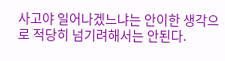사고야 일어나겠느냐는 안이한 생각으로 적당히 넘기려해서는 안된다.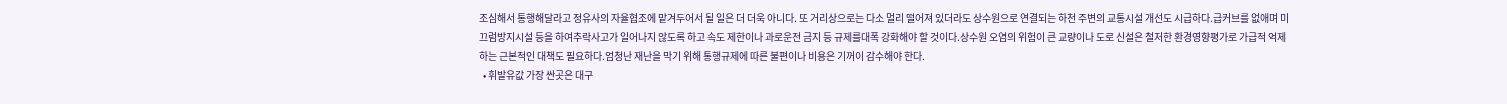조심해서 통행해달라고 정유사의 자율협조에 맡겨두어서 될 일은 더 더욱 아니다. 또 거리상으로는 다소 멀리 떨어져 있더라도 상수원으로 연결되는 하천 주변의 교통시설 개선도 시급하다.급커브를 없애며 미끄럼방지시설 등을 하여추락사고가 일어나지 않도록 하고 속도 제한이나 과로운전 금지 등 규제를대폭 강화해야 할 것이다.상수원 오염의 위험이 큰 교량이나 도로 신설은 철저한 환경영향평가로 가급적 억제하는 근본적인 대책도 필요하다.엄청난 재난을 막기 위해 통행규제에 따른 불편이나 비용은 기꺼이 감수해야 한다.
  • 휘발유값 가장 싼곳은 대구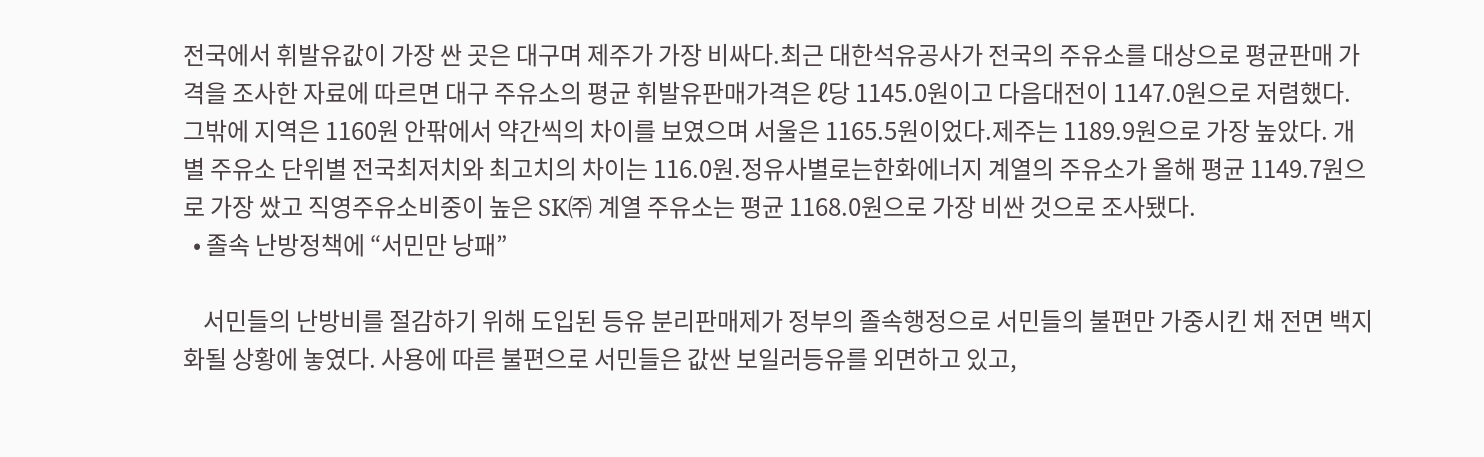전국에서 휘발유값이 가장 싼 곳은 대구며 제주가 가장 비싸다.최근 대한석유공사가 전국의 주유소를 대상으로 평균판매 가격을 조사한 자료에 따르면 대구 주유소의 평균 휘발유판매가격은 ℓ당 1145.0원이고 다음대전이 1147.0원으로 저렴했다. 그밖에 지역은 1160원 안팎에서 약간씩의 차이를 보였으며 서울은 1165.5원이었다.제주는 1189.9원으로 가장 높았다. 개별 주유소 단위별 전국최저치와 최고치의 차이는 116.0원.정유사별로는한화에너지 계열의 주유소가 올해 평균 1149.7원으로 가장 쌌고 직영주유소비중이 높은 SK㈜ 계열 주유소는 평균 1168.0원으로 가장 비싼 것으로 조사됐다.
  • 졸속 난방정책에 “서민만 낭패”

    서민들의 난방비를 절감하기 위해 도입된 등유 분리판매제가 정부의 졸속행정으로 서민들의 불편만 가중시킨 채 전면 백지화될 상황에 놓였다. 사용에 따른 불편으로 서민들은 값싼 보일러등유를 외면하고 있고,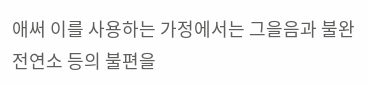애써 이를 사용하는 가정에서는 그을음과 불완전연소 등의 불편을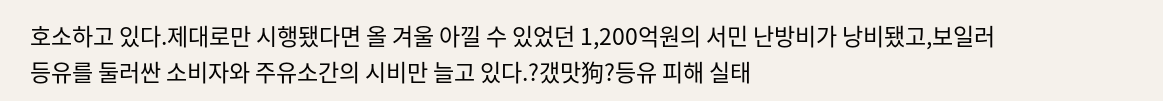호소하고 있다.제대로만 시행됐다면 올 겨울 아낄 수 있었던 1,200억원의 서민 난방비가 낭비됐고,보일러등유를 둘러싼 소비자와 주유소간의 시비만 늘고 있다.?갰맛狗?등유 피해 실태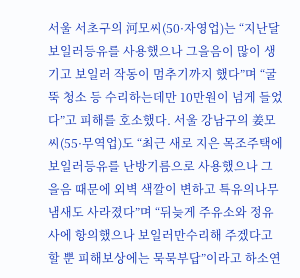서울 서초구의 河모씨(50·자영업)는 “지난달 보일러등유를 사용했으나 그을음이 많이 생기고 보일러 작동이 멈추기까지 했다”며 “굴뚝 청소 등 수리하는데만 10만원이 넘게 들었다”고 피해를 호소했다. 서울 강남구의 姜모씨(55·무역업)도 “최근 새로 지은 목조주택에 보일러등유를 난방기름으로 사용했으나 그을음 때문에 외벽 색깔이 변하고 특유의나무냄새도 사라졌다”며 “뒤늦게 주유소와 정유사에 항의했으나 보일러만수리해 주겠다고 할 뿐 피해보상에는 묵묵부답”이라고 하소연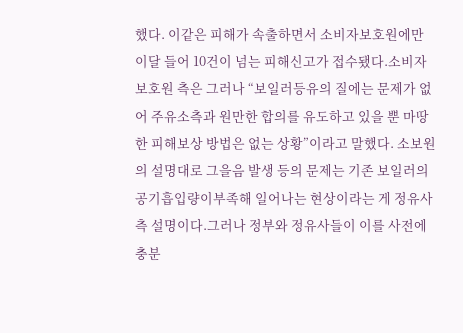했다. 이같은 피해가 속출하면서 소비자보호원에만 이달 들어 10건이 넘는 피해신고가 접수됐다.소비자보호원 측은 그러나 “보일러등유의 질에는 문제가 없어 주유소측과 원만한 합의를 유도하고 있을 뿐 마땅한 피해보상 방법은 없는 상황”이라고 말했다. 소보원의 설명대로 그을음 발생 등의 문제는 기존 보일러의 공기흡입량이부족해 일어나는 현상이라는 게 정유사측 설명이다.그러나 정부와 정유사들이 이를 사전에 충분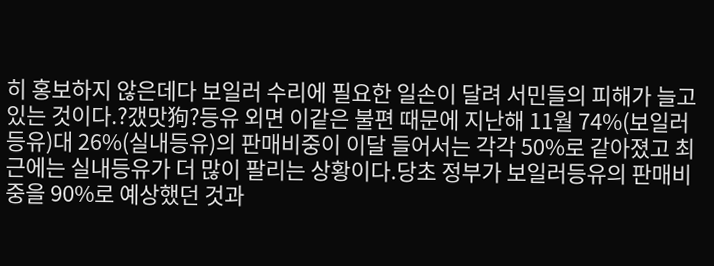히 홍보하지 않은데다 보일러 수리에 필요한 일손이 달려 서민들의 피해가 늘고 있는 것이다.?갰맛狗?등유 외면 이같은 불편 때문에 지난해 11월 74%(보일러등유)대 26%(실내등유)의 판매비중이 이달 들어서는 각각 50%로 같아졌고 최근에는 실내등유가 더 많이 팔리는 상황이다.당초 정부가 보일러등유의 판매비중을 90%로 예상했던 것과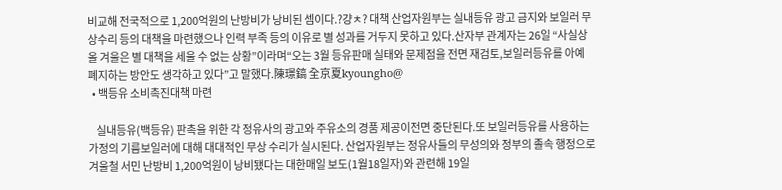비교해 전국적으로 1,200억원의 난방비가 낭비된 셈이다.?걍ㅊ? 대책 산업자원부는 실내등유 광고 금지와 보일러 무상수리 등의 대책을 마련했으나 인력 부족 등의 이유로 별 성과를 거두지 못하고 있다.산자부 관계자는 26일 “사실상 올 겨울은 별 대책을 세울 수 없는 상황”이라며“오는 3월 등유판매 실태와 문제점을 전면 재검토,보일러등유를 아예 폐지하는 방안도 생각하고 있다”고 말했다.陳璟鎬 全京夏kyoungho@
  • 백등유 소비촉진대책 마련

    실내등유(백등유) 판촉을 위한 각 정유사의 광고와 주유소의 경품 제공이전면 중단된다.또 보일러등유를 사용하는 가정의 기름보일러에 대해 대대적인 무상 수리가 실시된다. 산업자원부는 정유사들의 무성의와 정부의 졸속 행정으로 겨울철 서민 난방비 1,200억원이 낭비됐다는 대한매일 보도(1월18일자)와 관련해 19일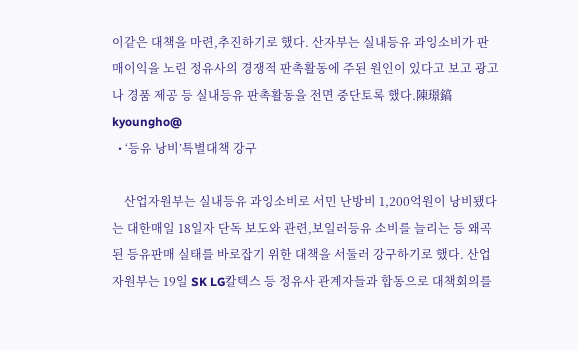이같은 대책을 마련,추진하기로 했다. 산자부는 실내등유 과잉소비가 판매이익을 노린 정유사의 경쟁적 판촉활동에 주된 원인이 있다고 보고 광고나 경품 제공 등 실내등유 판촉활동을 전면 중단토록 했다.陳璟鎬 kyoungho@
  • ‘등유 낭비’특별대책 강구

    산업자원부는 실내등유 과잉소비로 서민 난방비 1,200억원이 낭비됐다는 대한매일 18일자 단독 보도와 관련,보일러등유 소비를 늘리는 등 왜곡된 등유판매 실태를 바로잡기 위한 대책을 서둘러 강구하기로 했다. 산업자원부는 19일 SK LG칼텍스 등 정유사 관계자들과 합동으로 대책회의를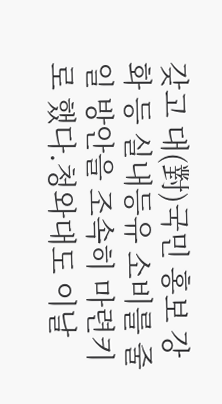갖고 대(對)국민 홍보 강화 등 실내등유 소비를 줄일 방안을 조속히 마련키로 했다.청와대도 이날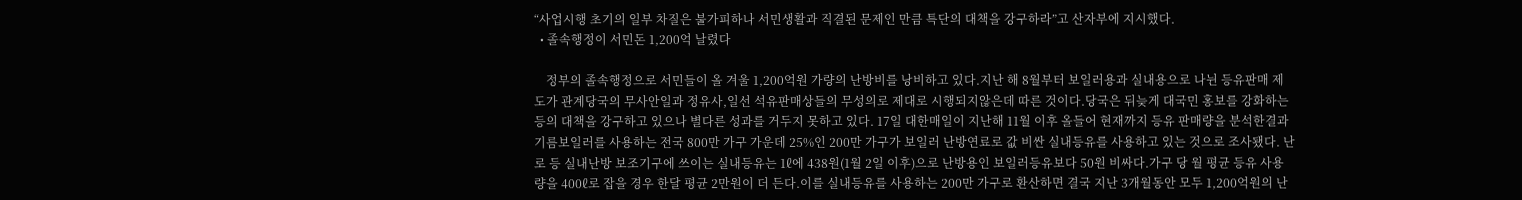“사업시행 초기의 일부 차질은 불가피하나 서민생활과 직결된 문제인 만큼 특단의 대책을 강구하라”고 산자부에 지시했다.
  • 졸속행정이 서민돈 1,200억 날렸다

    정부의 졸속행정으로 서민들이 올 겨울 1,200억원 가량의 난방비를 낭비하고 있다.지난 해 8월부터 보일러용과 실내용으로 나뉜 등유판매 제도가 관계당국의 무사안일과 정유사,일선 석유판매상들의 무성의로 제대로 시행되지않은데 따른 것이다.당국은 뒤늦게 대국민 홍보를 강화하는 등의 대책을 강구하고 있으나 별다른 성과를 거두지 못하고 있다. 17일 대한매일이 지난해 11월 이후 올들어 현재까지 등유 판매량을 분석한결과 기름보일러를 사용하는 전국 800만 가구 가운데 25%인 200만 가구가 보일러 난방연료로 값 비싼 실내등유를 사용하고 있는 것으로 조사됐다. 난로 등 실내난방 보조기구에 쓰이는 실내등유는 1ℓ에 438원(1월 2일 이후)으로 난방용인 보일러등유보다 50원 비싸다.가구 당 월 평균 등유 사용량을 400ℓ로 잡을 경우 한달 평균 2만원이 더 든다.이를 실내등유를 사용하는 200만 가구로 환산하면 결국 지난 3개월동안 모두 1,200억원의 난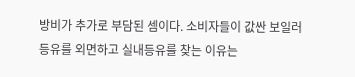방비가 추가로 부담된 셈이다. 소비자들이 값싼 보일러등유를 외면하고 실내등유를 찾는 이유는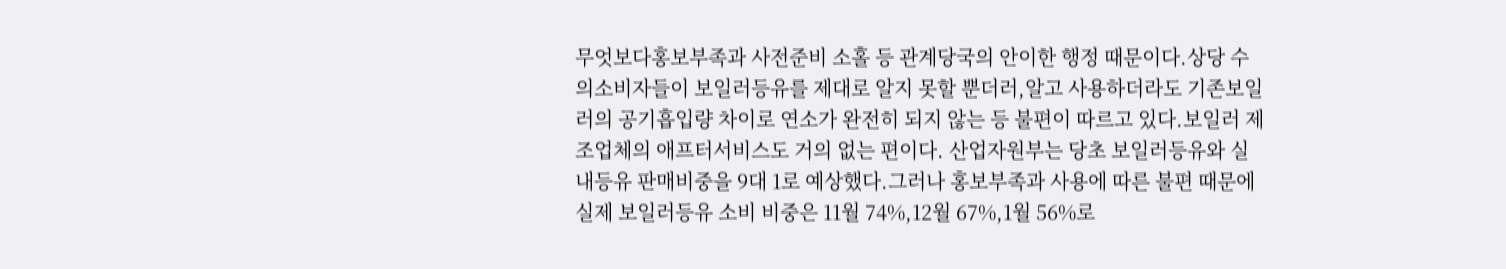무엇보다홍보부족과 사전준비 소홀 등 관계당국의 안이한 행정 때문이다.상당 수의소비자들이 보일러등유를 제대로 알지 못할 뿐더러,알고 사용하더라도 기존보일러의 공기흡입량 차이로 연소가 완전히 되지 않는 등 불편이 따르고 있다.보일러 제조업체의 애프터서비스도 거의 없는 편이다. 산업자원부는 당초 보일러등유와 실내등유 판매비중을 9대 1로 예상했다.그러나 홍보부족과 사용에 따른 불편 때문에 실제 보일러등유 소비 비중은 11월 74%,12월 67%,1월 56%로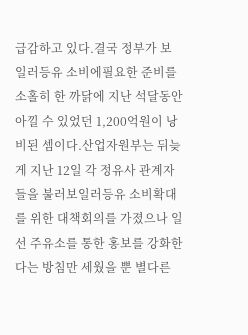급감하고 있다.결국 정부가 보일러등유 소비에필요한 준비를 소홀히 한 까닭에 지난 석달동안 아낄 수 있었던 1,200억원이 낭비된 셈이다.산업자원부는 뒤늦게 지난 12일 각 정유사 관계자들을 불러보일러등유 소비확대를 위한 대책회의를 가졌으나 일선 주유소를 통한 홍보를 강화한다는 방침만 세웠을 뿐 별다른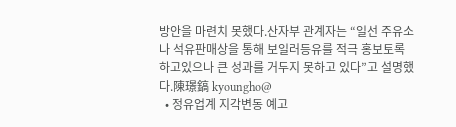방안을 마련치 못했다.산자부 관계자는 “일선 주유소나 석유판매상을 통해 보일러등유를 적극 홍보토록 하고있으나 큰 성과를 거두지 못하고 있다”고 설명했다.陳璟鎬 kyoungho@
  • 정유업계 지각변동 예고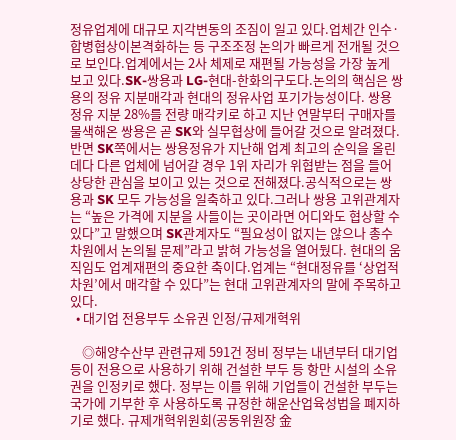정유업계에 대규모 지각변동의 조짐이 일고 있다.업체간 인수·합병협상이본격화하는 등 구조조정 논의가 빠르게 전개될 것으로 보인다.업계에서는 2사 체제로 재편될 가능성을 가장 높게 보고 있다.SK-쌍용과 LG-현대-한화의구도다.논의의 핵심은 쌍용의 정유 지분매각과 현대의 정유사업 포기가능성이다. 쌍용정유 지분 28%를 전량 매각키로 하고 지난 연말부터 구매자를 물색해온 쌍용은 곧 SK와 실무협상에 들어갈 것으로 알려졌다. 반면 SK쪽에서는 쌍용정유가 지난해 업계 최고의 순익을 올린데다 다른 업체에 넘어갈 경우 1위 자리가 위협받는 점을 들어 상당한 관심을 보이고 있는 것으로 전해졌다.공식적으로는 쌍용과 SK 모두 가능성을 일축하고 있다.그러나 쌍용 고위관계자는 “높은 가격에 지분을 사들이는 곳이라면 어디와도 협상할 수 있다”고 말했으며 SK관계자도 “필요성이 없지는 않으나 총수 차원에서 논의될 문제”라고 밝혀 가능성을 열어뒀다. 현대의 움직임도 업계재편의 중요한 축이다.업계는 “현대정유를 ‘상업적차원’에서 매각할 수 있다”는 현대 고위관계자의 말에 주목하고 있다.
  • 대기업 전용부두 소유권 인정/규제개혁위

    ◎해양수산부 관련규제 591건 정비 정부는 내년부터 대기업 등이 전용으로 사용하기 위해 건설한 부두 등 항만 시설의 소유권을 인정키로 했다. 정부는 이를 위해 기업들이 건설한 부두는 국가에 기부한 후 사용하도록 규정한 해운산업육성법을 폐지하기로 했다. 규제개혁위원회(공동위원장 金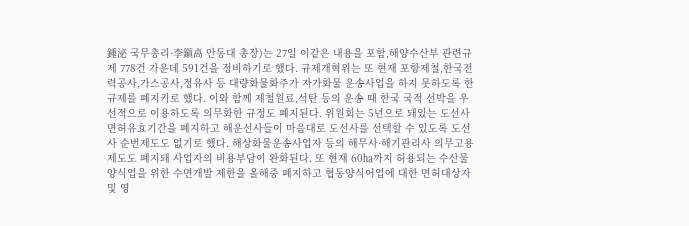鍾泌 국무총리·李鎭卨 안동대 총장)는 27일 이같은 내용을 포함,해양수산부 관련규제 778건 가운데 591건을 정비하기로 했다. 규제개혁위는 또 현재 포항제철,한국전력공사,가스공사,정유사 등 대량화물화주가 자가화물 운송사업을 하지 못하도록 한 규제를 폐지키로 했다. 이와 함께 제철원료,석탄 등의 운송 때 한국 국적 선박을 우선적으로 이용하도록 의무화한 규정도 폐지된다. 위원회는 5년으로 돼있는 도선사 면허유효기간을 폐지하고 해운선사들이 마음대로 도선사를 선택할 수 있도록 도선사 순번제도도 없기로 했다. 해상화물운송사업자 등의 해무사·해기관리사 의무고용제도도 폐지돼 사업자의 비용부담이 완화된다. 또 현재 60㏊까지 허용되는 수산물양식업을 위한 수면개발 제한을 올해중 폐지하고 협동양식어업에 대한 면허대상자 및 영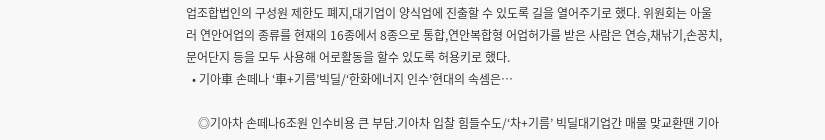업조합법인의 구성원 제한도 폐지,대기업이 양식업에 진출할 수 있도록 길을 열어주기로 했다. 위원회는 아울러 연안어업의 종류를 현재의 16종에서 8종으로 통합,연안복합형 어업허가를 받은 사람은 연승,채낚기,손꽁치,문어단지 등을 모두 사용해 어로활동을 할수 있도록 허용키로 했다.
  • 기아車 손떼나 ‘車+기름’빅딜/‘한화에너지 인수’현대의 속셈은…

    ◎기아차 손떼나6조원 인수비용 큰 부담.기아차 입찰 힘들수도/‘차+기름’ 빅딜대기업간 매물 맞교환땐 기아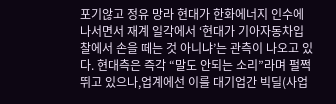포기않고 정유 망라 현대가 한화에너지 인수에 나서면서 재계 일각에서 ‘현대가 기아자동차입찰에서 손을 떼는 것 아니냐’는 관측이 나오고 있다. 현대측은 즉각 “말도 안되는 소리”라며 펄쩍 뛰고 있으나,업계에선 이를 대기업간 빅딜(사업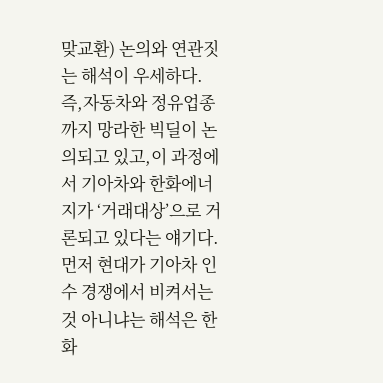맞교환) 논의와 연관짓는 해석이 우세하다.즉,자동차와 정유업종까지 망라한 빅딜이 논의되고 있고,이 과정에서 기아차와 한화에너지가 ‘거래대상’으로 거론되고 있다는 얘기다. 먼저 현대가 기아차 인수 경쟁에서 비켜서는 것 아니냐는 해석은 한화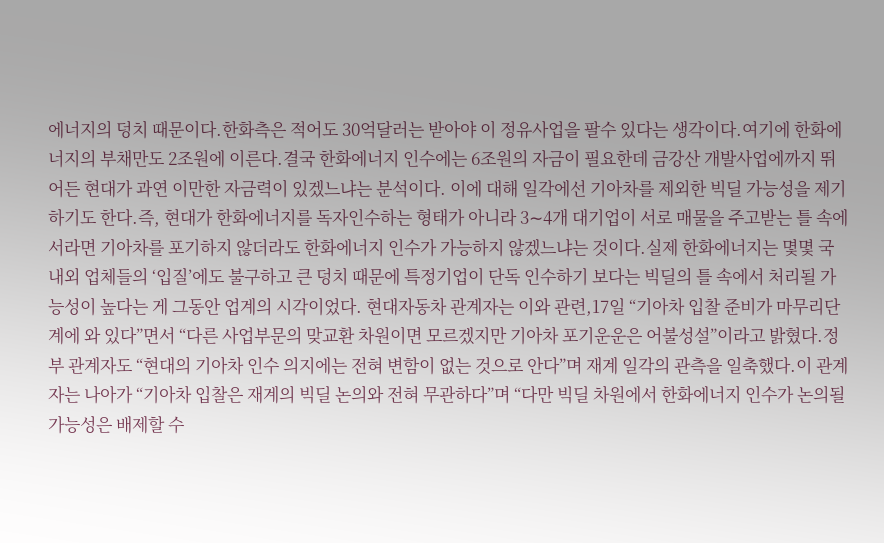에너지의 덩치 때문이다.한화측은 적어도 30억달러는 받아야 이 정유사업을 팔수 있다는 생각이다.여기에 한화에너지의 부채만도 2조원에 이른다.결국 한화에너지 인수에는 6조원의 자금이 필요한데 금강산 개발사업에까지 뛰어든 현대가 과연 이만한 자금력이 있겠느냐는 분석이다. 이에 대해 일각에선 기아차를 제외한 빅딜 가능성을 제기하기도 한다.즉, 현대가 한화에너지를 독자인수하는 형태가 아니라 3∼4개 대기업이 서로 매물을 주고받는 틀 속에서라면 기아차를 포기하지 않더라도 한화에너지 인수가 가능하지 않겠느냐는 것이다.실제 한화에너지는 몇몇 국내외 업체들의 ‘입질’에도 불구하고 큰 덩치 때문에 특정기업이 단독 인수하기 보다는 빅딜의 틀 속에서 처리될 가능성이 높다는 게 그동안 업계의 시각이었다. 현대자동차 관계자는 이와 관련,17일 “기아차 입찰 준비가 마무리단계에 와 있다”면서 “다른 사업부문의 맞교환 차원이면 모르겠지만 기아차 포기운운은 어불성설”이라고 밝혔다.정부 관계자도 “현대의 기아차 인수 의지에는 전혀 변함이 없는 것으로 안다”며 재계 일각의 관측을 일축했다.이 관계자는 나아가 “기아차 입찰은 재계의 빅딜 논의와 전혀 무관하다”며 “다만 빅딜 차원에서 한화에너지 인수가 논의될 가능성은 배제할 수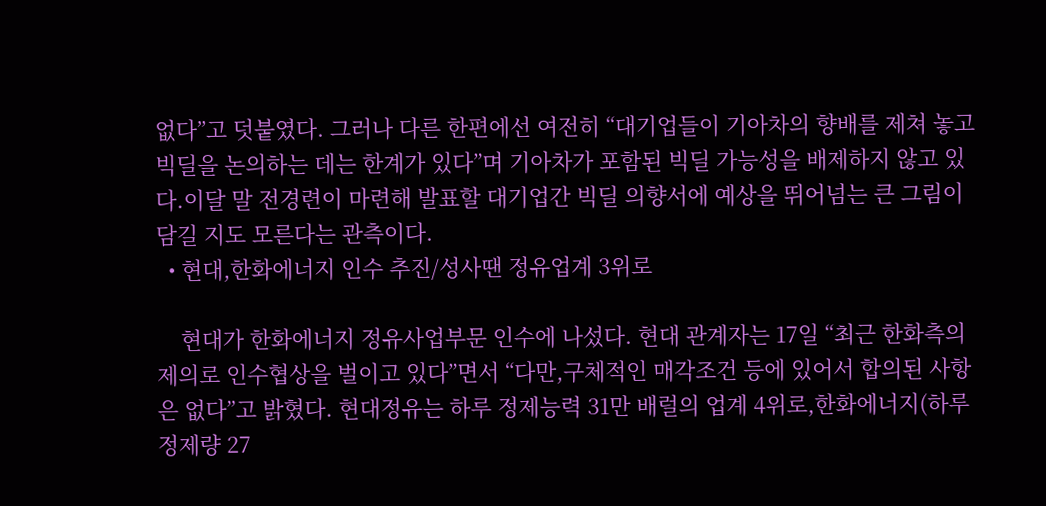없다”고 덧붙였다. 그러나 다른 한편에선 여전히 “대기업들이 기아차의 향배를 제쳐 놓고 빅딜을 논의하는 데는 한계가 있다”며 기아차가 포함된 빅딜 가능성을 배제하지 않고 있다.이달 말 전경련이 마련해 발표할 대기업간 빅딜 의향서에 예상을 뛰어넘는 큰 그림이 담길 지도 모른다는 관측이다.
  • 현대,한화에너지 인수 추진/성사땐 정유업계 3위로

    현대가 한화에너지 정유사업부문 인수에 나섰다. 현대 관계자는 17일 “최근 한화측의 제의로 인수협상을 벌이고 있다”면서 “다만,구체적인 매각조건 등에 있어서 합의된 사항은 없다”고 밝혔다. 현대정유는 하루 정제능력 31만 배럴의 업계 4위로,한화에너지(하루 정제량 27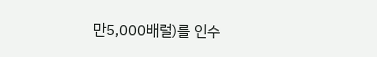만5,000배럴)를 인수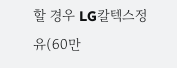할 경우 LG칼텍스정유(60만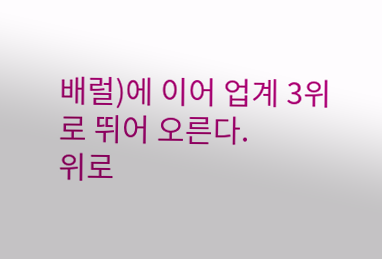배럴)에 이어 업계 3위로 뛰어 오른다.
위로